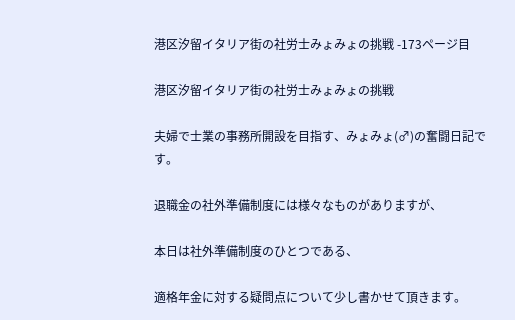港区汐留イタリア街の社労士みょみょの挑戦 -173ページ目

港区汐留イタリア街の社労士みょみょの挑戦

夫婦で士業の事務所開設を目指す、みょみょ(♂)の奮闘日記です。

退職金の社外準備制度には様々なものがありますが、

本日は社外準備制度のひとつである、

適格年金に対する疑問点について少し書かせて頂きます。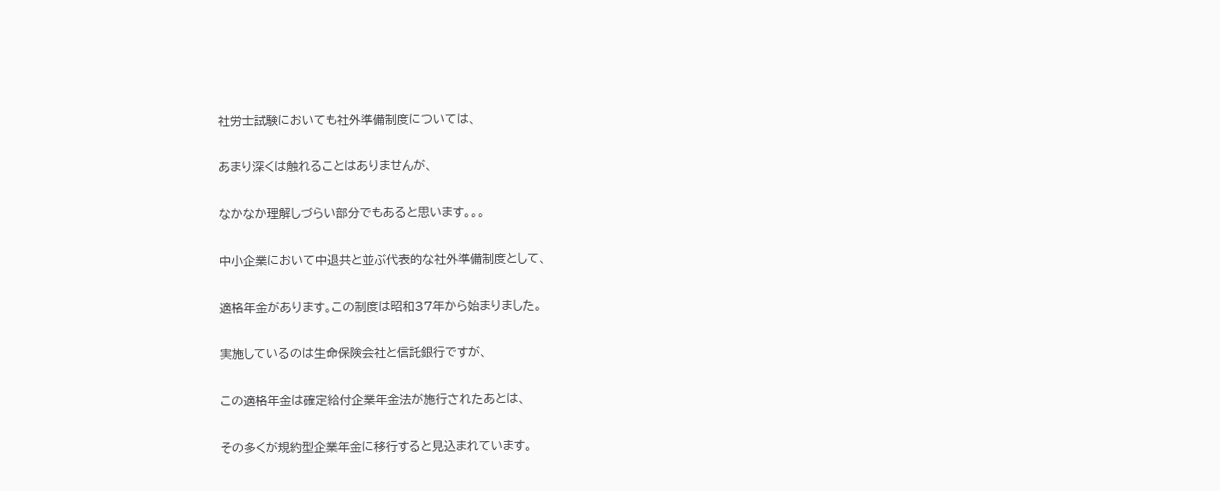社労士試験においても社外準備制度については、

あまり深くは触れることはありませんが、

なかなか理解しづらい部分でもあると思います。。。

中小企業において中退共と並ぶ代表的な社外準備制度として、

適格年金があります。この制度は昭和37年から始まりました。

実施しているのは生命保険会社と信託銀行ですが、

この適格年金は確定給付企業年金法が施行されたあとは、

その多くが規約型企業年金に移行すると見込まれています。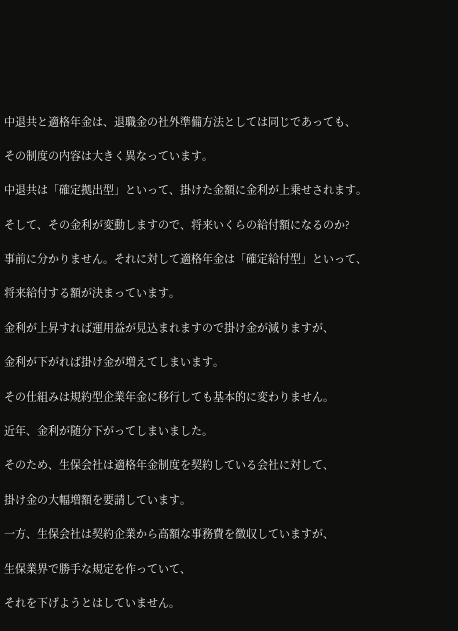中退共と適格年金は、退職金の社外準備方法としては同じであっても、

その制度の内容は大きく異なっています。

中退共は「確定拠出型」といって、掛けた金額に金利が上乗せされます。

そして、その金利が変動しますので、将来いくらの給付額になるのか?

事前に分かりません。それに対して適格年金は「確定給付型」といって、

将来給付する額が決まっています。

金利が上昇すれば運用益が見込まれますので掛け金が減りますが、

金利が下がれば掛け金が増えてしまいます。

その仕組みは規約型企業年金に移行しても基本的に変わりません。

近年、金利が随分下がってしまいました。

そのため、生保会社は適格年金制度を契約している会社に対して、

掛け金の大幅増額を要請しています。

一方、生保会社は契約企業から高額な事務費を徴収していますが、

生保業界で勝手な規定を作っていて、

それを下げようとはしていません。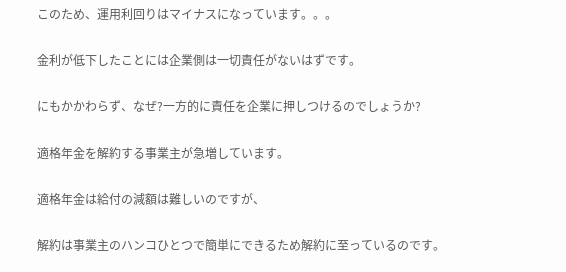このため、運用利回りはマイナスになっています。。。

金利が低下したことには企業側は一切責任がないはずです。

にもかかわらず、なぜ?一方的に責任を企業に押しつけるのでしょうか?

適格年金を解約する事業主が急増しています。

適格年金は給付の減額は難しいのですが、

解約は事業主のハンコひとつで簡単にできるため解約に至っているのです。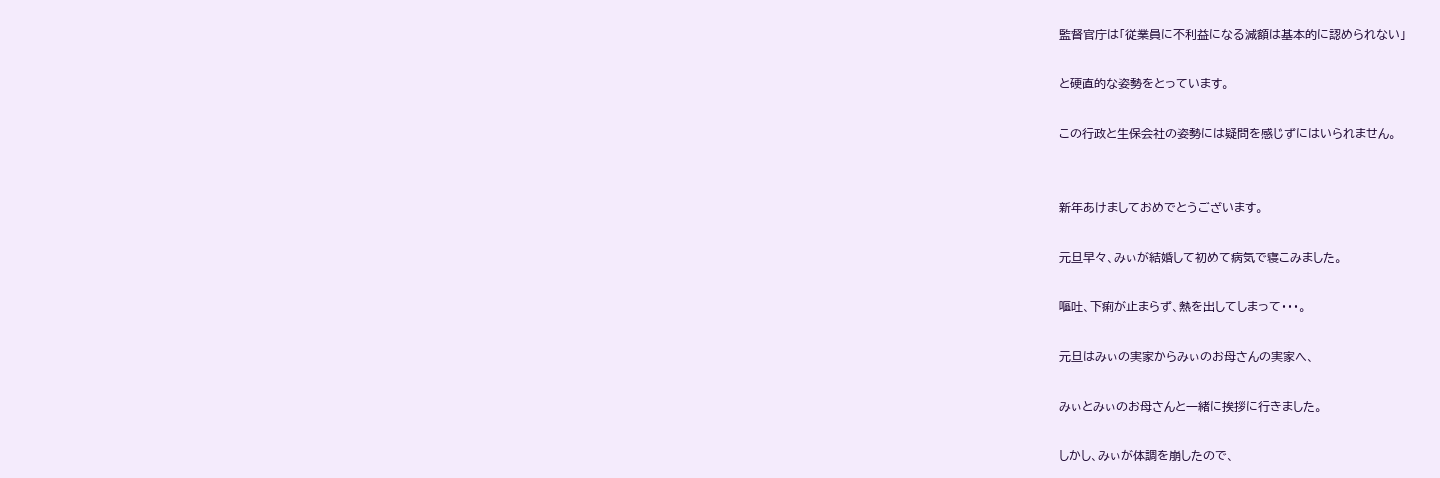監督官庁は「従業員に不利益になる減額は基本的に認められない」

と硬直的な姿勢をとっています。

この行政と生保会社の姿勢には疑問を感じずにはいられません。


新年あけましておめでとうございます。

元旦早々、みぃが結婚して初めて病気で寝こみました。

嘔吐、下痢が止まらず、熱を出してしまって・・・。

元旦はみぃの実家からみぃのお母さんの実家へ、

みぃとみぃのお母さんと一緒に挨拶に行きました。

しかし、みぃが体調を崩したので、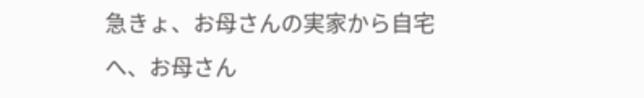急きょ、お母さんの実家から自宅へ、お母さん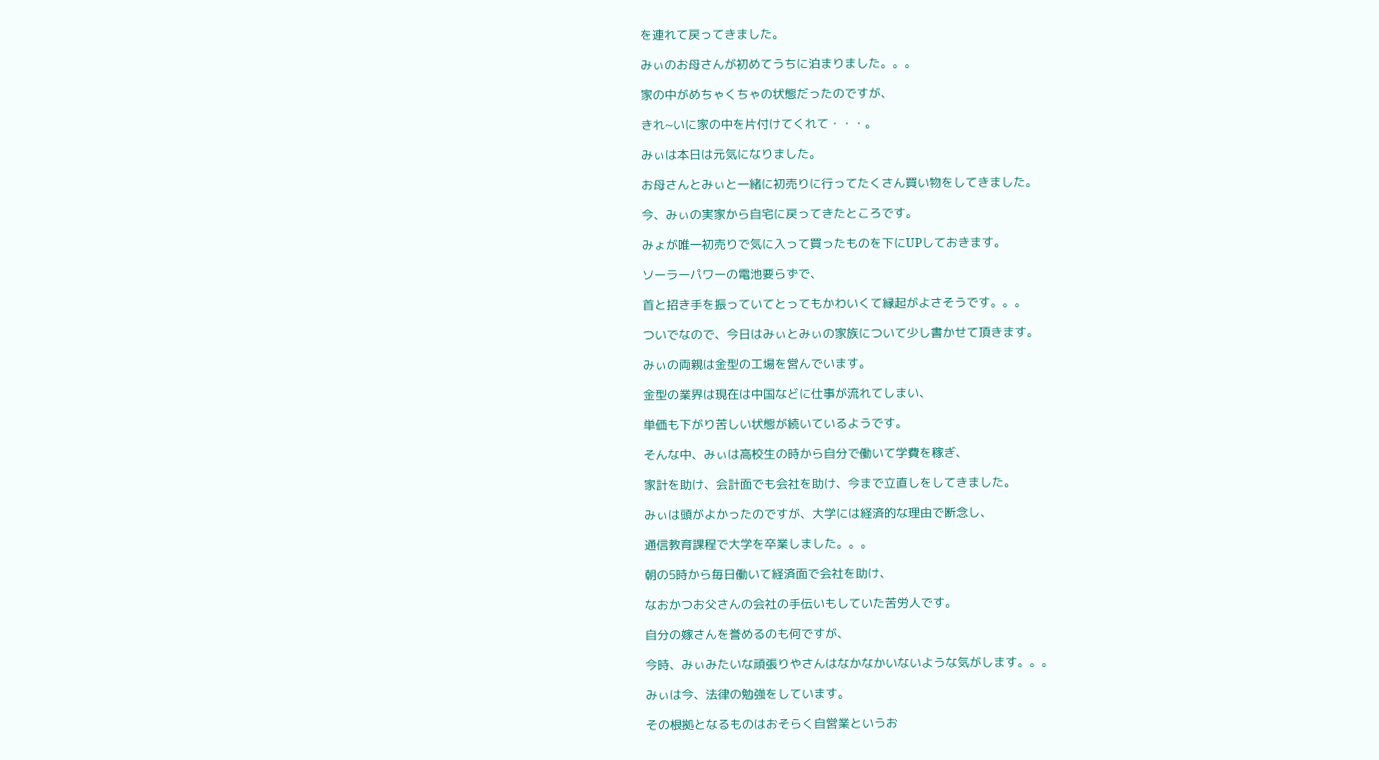を連れて戻ってきました。

みぃのお母さんが初めてうちに泊まりました。。。

家の中がめちゃくちゃの状態だったのですが、

きれ~いに家の中を片付けてくれて・・・。

みぃは本日は元気になりました。

お母さんとみぃと一緒に初売りに行ってたくさん買い物をしてきました。

今、みぃの実家から自宅に戻ってきたところです。

みょが唯一初売りで気に入って買ったものを下にUPしておきます。

ソーラーパワーの電池要らずで、

首と招き手を振っていてとってもかわいくて縁起がよさそうです。。。

ついでなので、今日はみぃとみぃの家族について少し書かせて頂きます。

みぃの両親は金型の工場を営んでいます。

金型の業界は現在は中国などに仕事が流れてしまい、

単価も下がり苦しい状態が続いているようです。

そんな中、みぃは高校生の時から自分で働いて学費を稼ぎ、

家計を助け、会計面でも会社を助け、今まで立直しをしてきました。

みぃは頭がよかったのですが、大学には経済的な理由で断念し、

通信教育課程で大学を卒業しました。。。

朝の5時から毎日働いて経済面で会社を助け、

なおかつお父さんの会社の手伝いもしていた苦労人です。

自分の嫁さんを誉めるのも何ですが、

今時、みぃみたいな頑張りやさんはなかなかいないような気がします。。。

みぃは今、法律の勉強をしています。

その根拠となるものはおそらく自営業というお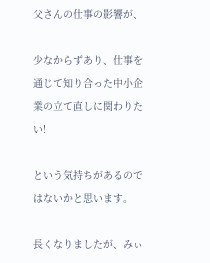父さんの仕事の影響が、

少なからずあり、仕事を通じて知り合った中小企業の立て直しに関わりたい!

という気持ちがあるのではないかと思います。

長くなりましたが、みぃ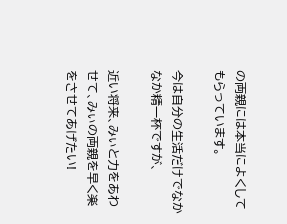の両親には本当によくしてもらっています。

今は自分の生活だけでなかなか精一杯ですが、

近い将来、みぃと力をあわせて、みぃの両親を早く楽をさせてあげたい!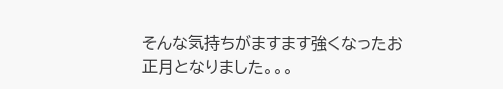そんな気持ちがますます強くなったお正月となりました。。。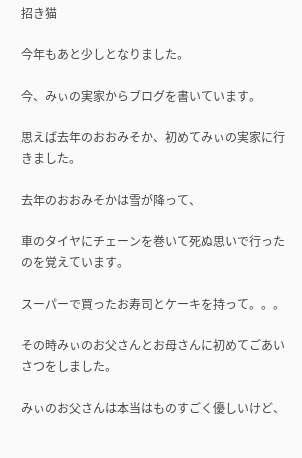招き猫

今年もあと少しとなりました。

今、みぃの実家からブログを書いています。

思えば去年のおおみそか、初めてみぃの実家に行きました。

去年のおおみそかは雪が降って、

車のタイヤにチェーンを巻いて死ぬ思いで行ったのを覚えています。

スーパーで買ったお寿司とケーキを持って。。。

その時みぃのお父さんとお母さんに初めてごあいさつをしました。

みぃのお父さんは本当はものすごく優しいけど、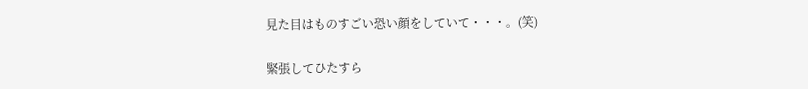見た目はものすごい恐い顔をしていて・・・。(笑)

緊張してひたすら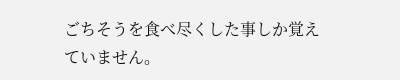ごちそうを食べ尽くした事しか覚えていません。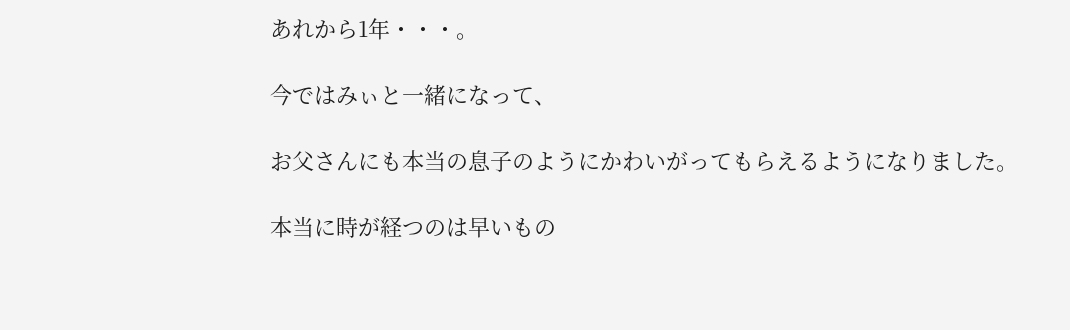あれから1年・・・。

今ではみぃと一緒になって、

お父さんにも本当の息子のようにかわいがってもらえるようになりました。

本当に時が経つのは早いもの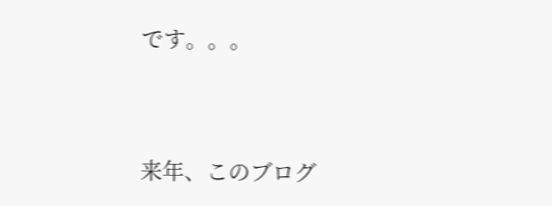です。。。


来年、このブログ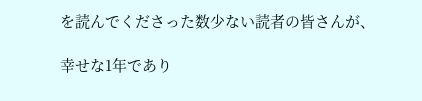を読んでくださった数少ない読者の皆さんが、

幸せな1年であり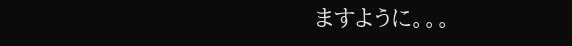ますように。。。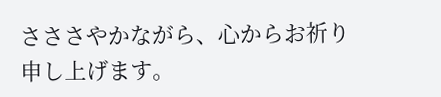さささやかながら、心からお祈り申し上げます。